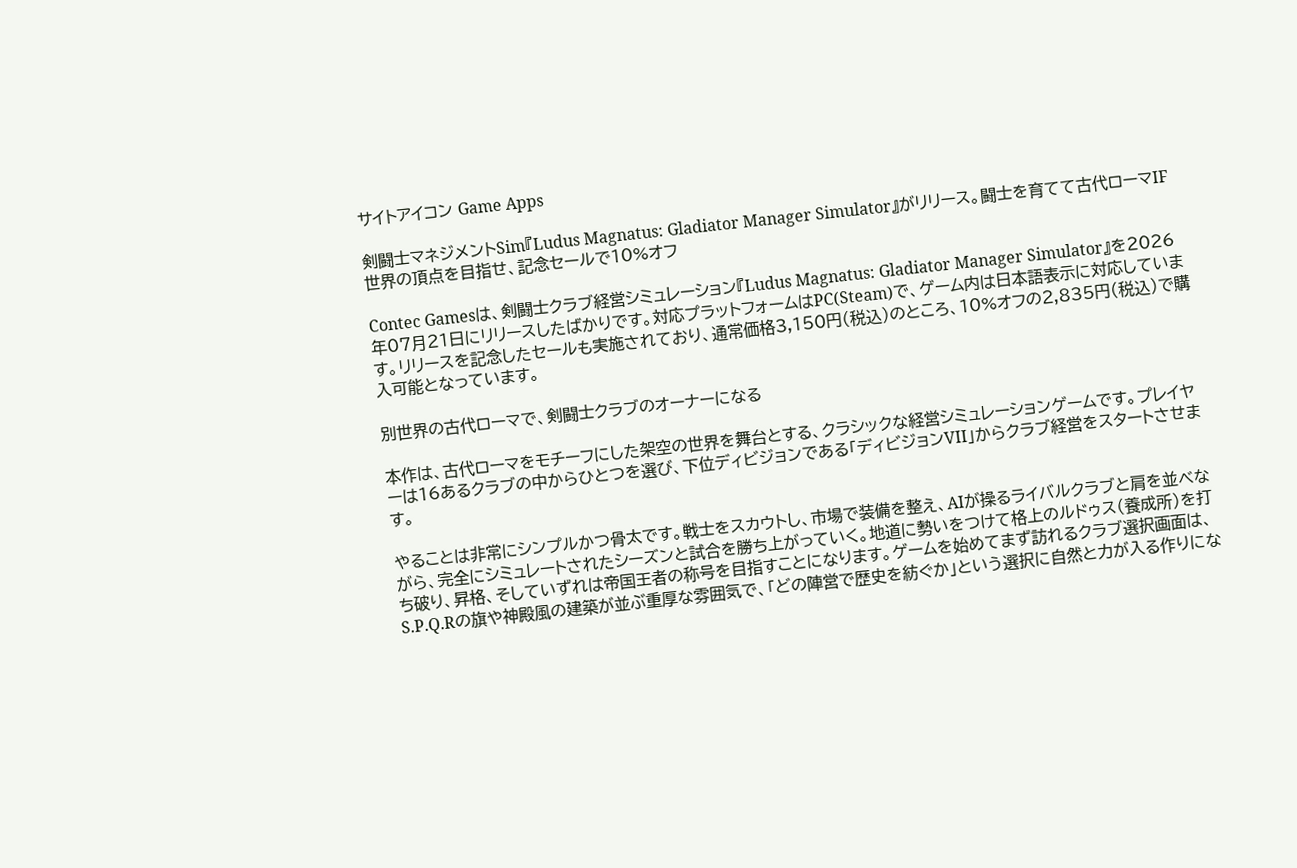サイトアイコン Game Apps

剣闘士マネジメントSim『Ludus Magnatus: Gladiator Manager Simulator』がリリース。闘士を育てて古代ローマIF世界の頂点を目指せ、記念セールで10%オフ

Contec Gamesは、剣闘士クラブ経営シミュレーション『Ludus Magnatus: Gladiator Manager Simulator』を2026年07月21日にリリースしたばかりです。対応プラットフォームはPC(Steam)で、ゲーム内は日本語表示に対応しています。リリースを記念したセールも実施されており、通常価格3,150円(税込)のところ、10%オフの2,835円(税込)で購入可能となっています。

別世界の古代ローマで、剣闘士クラブのオーナーになる

本作は、古代ローマをモチーフにした架空の世界を舞台とする、クラシックな経営シミュレーションゲームです。プレイヤーは16あるクラブの中からひとつを選び、下位ディビジョンである「ディビジョンVII」からクラブ経営をスタートさせます。

やることは非常にシンプルかつ骨太です。戦士をスカウトし、市場で装備を整え、AIが操るライバルクラブと肩を並べながら、完全にシミュレートされたシーズンと試合を勝ち上がっていく。地道に勢いをつけて格上のルドゥス(養成所)を打ち破り、昇格、そしていずれは帝国王者の称号を目指すことになります。ゲームを始めてまず訪れるクラブ選択画面は、S.P.Q.Rの旗や神殿風の建築が並ぶ重厚な雰囲気で、「どの陣営で歴史を紡ぐか」という選択に自然と力が入る作りにな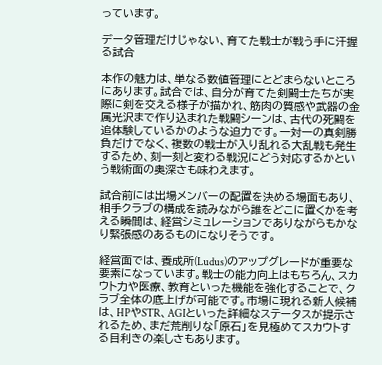っています。

データ管理だけじゃない、育てた戦士が戦う手に汗握る試合

本作の魅力は、単なる数値管理にとどまらないところにあります。試合では、自分が育てた剣闘士たちが実際に剣を交える様子が描かれ、筋肉の質感や武器の金属光沢まで作り込まれた戦闘シーンは、古代の死闘を追体験しているかのような迫力です。一対一の真剣勝負だけでなく、複数の戦士が入り乱れる大乱戦も発生するため、刻一刻と変わる戦況にどう対応するかという戦術面の奥深さも味わえます。

試合前には出場メンバーの配置を決める場面もあり、相手クラブの構成を読みながら誰をどこに置くかを考える瞬間は、経営シミュレーションでありながらもかなり緊張感のあるものになりそうです。

経営面では、養成所(Ludus)のアップグレードが重要な要素になっています。戦士の能力向上はもちろん、スカウト力や医療、教育といった機能を強化することで、クラブ全体の底上げが可能です。市場に現れる新人候補は、HPやSTR、AGIといった詳細なステータスが提示されるため、まだ荒削りな「原石」を見極めてスカウトする目利きの楽しさもあります。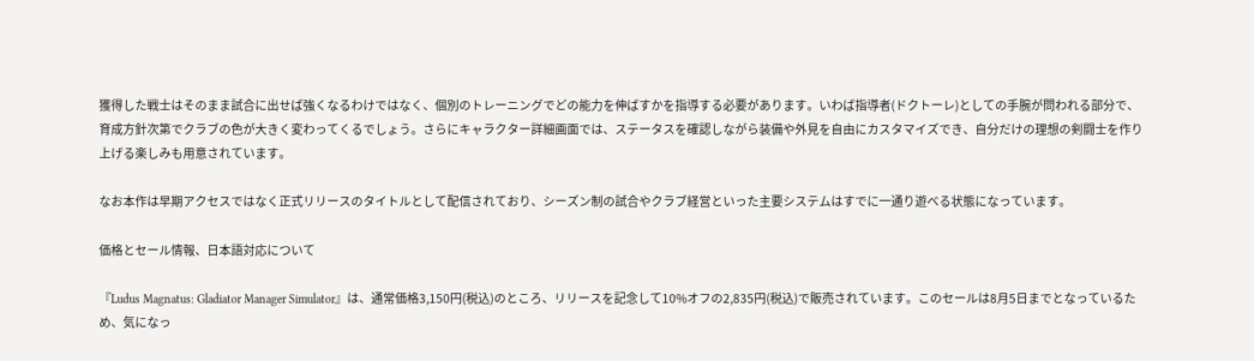獲得した戦士はそのまま試合に出せば強くなるわけではなく、個別のトレーニングでどの能力を伸ばすかを指導する必要があります。いわば指導者(ドクトーレ)としての手腕が問われる部分で、育成方針次第でクラブの色が大きく変わってくるでしょう。さらにキャラクター詳細画面では、ステータスを確認しながら装備や外見を自由にカスタマイズでき、自分だけの理想の剣闘士を作り上げる楽しみも用意されています。

なお本作は早期アクセスではなく正式リリースのタイトルとして配信されており、シーズン制の試合やクラブ経営といった主要システムはすでに一通り遊べる状態になっています。

価格とセール情報、日本語対応について

『Ludus Magnatus: Gladiator Manager Simulator』は、通常価格3,150円(税込)のところ、リリースを記念して10%オフの2,835円(税込)で販売されています。このセールは8月5日までとなっているため、気になっ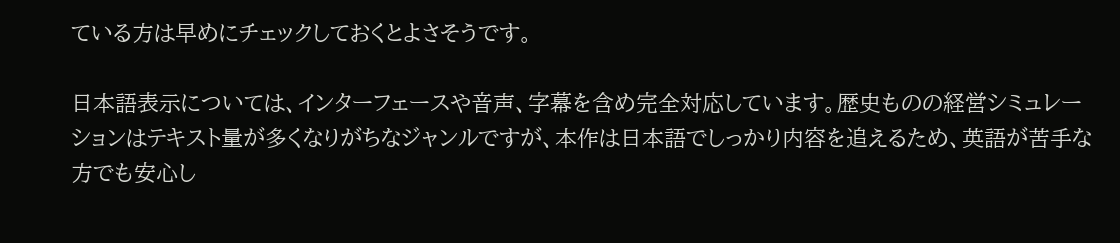ている方は早めにチェックしておくとよさそうです。

日本語表示については、インターフェースや音声、字幕を含め完全対応しています。歴史ものの経営シミュレーションはテキスト量が多くなりがちなジャンルですが、本作は日本語でしっかり内容を追えるため、英語が苦手な方でも安心し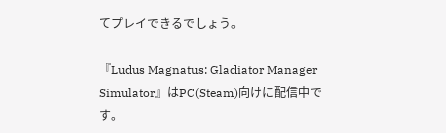てプレイできるでしょう。

『Ludus Magnatus: Gladiator Manager Simulator』はPC(Steam)向けに配信中です。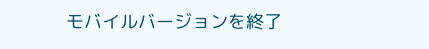モバイルバージョンを終了